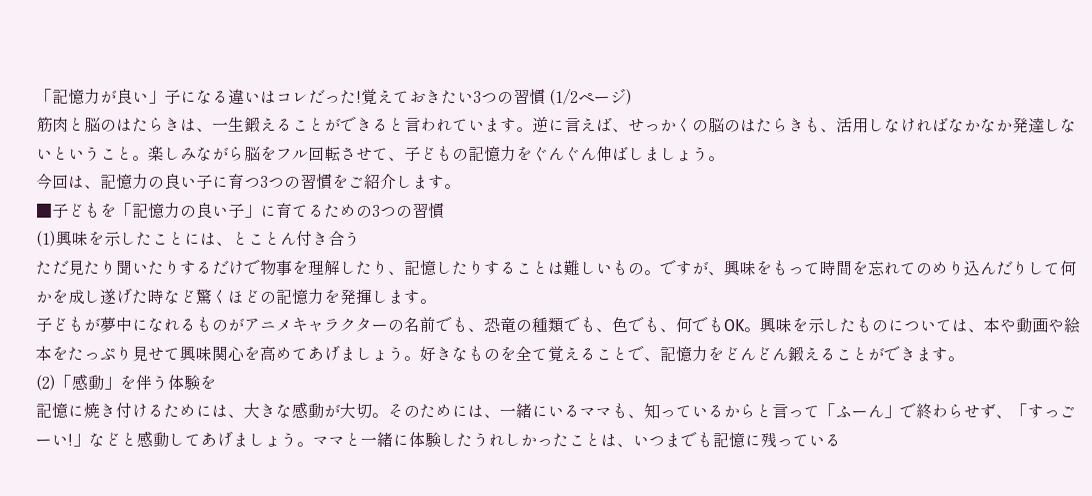「記憶力が良い」子になる違いはコレだった!覚えておきたい3つの習慣 (1/2ページ)
筋肉と脳のはたらきは、一生鍛えることができると言われています。逆に言えば、せっかくの脳のはたらきも、活用しなければなかなか発達しないということ。楽しみながら脳をフル回転させて、子どもの記憶力をぐんぐん伸ばしましょう。
今回は、記憶力の良い子に育つ3つの習慣をご紹介します。
■子どもを「記憶力の良い子」に育てるための3つの習慣
(1)興味を示したことには、とことん付き合う
ただ見たり聞いたりするだけで物事を理解したり、記憶したりすることは難しいもの。ですが、興味をもって時間を忘れてのめり込んだりして何かを成し遂げた時など驚くほどの記憶力を発揮します。
子どもが夢中になれるものがアニメキャラクターの名前でも、恐竜の種類でも、色でも、何でもOK。興味を示したものについては、本や動画や絵本をたっぷり見せて興味関心を高めてあげましょう。好きなものを全て覚えることで、記憶力をどんどん鍛えることができます。
(2)「感動」を伴う体験を
記憶に焼き付けるためには、大きな感動が大切。そのためには、一緒にいるママも、知っているからと言って「ふーん」で終わらせず、「すっごーい!」などと感動してあげましょう。ママと一緒に体験したうれしかったことは、いつまでも記憶に残っている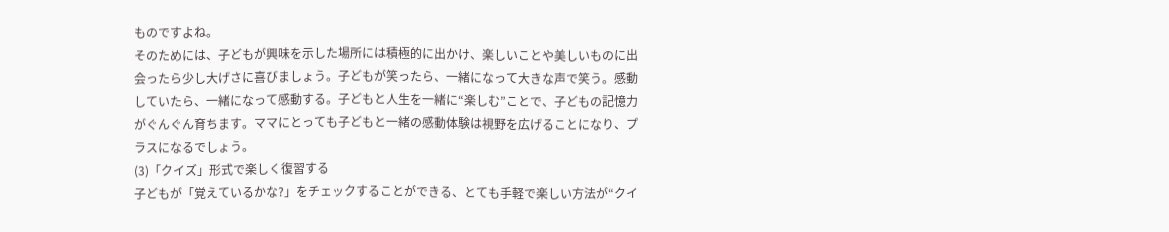ものですよね。
そのためには、子どもが興味を示した場所には積極的に出かけ、楽しいことや美しいものに出会ったら少し大げさに喜びましょう。子どもが笑ったら、一緒になって大きな声で笑う。感動していたら、一緒になって感動する。子どもと人生を一緒に“楽しむ”ことで、子どもの記憶力がぐんぐん育ちます。ママにとっても子どもと一緒の感動体験は視野を広げることになり、プラスになるでしょう。
(3)「クイズ」形式で楽しく復習する
子どもが「覚えているかな?」をチェックすることができる、とても手軽で楽しい方法が“クイ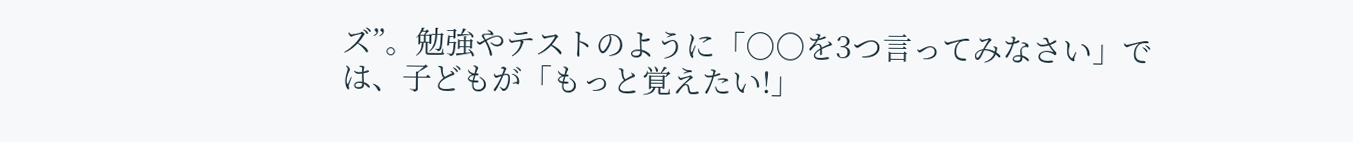ズ”。勉強やテストのように「○○を3つ言ってみなさい」では、子どもが「もっと覚えたい!」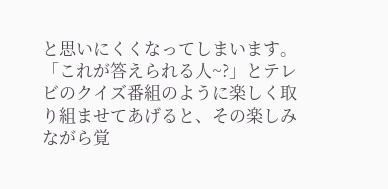と思いにくくなってしまいます。「これが答えられる人~?」とテレビのクイズ番組のように楽しく取り組ませてあげると、その楽しみながら覚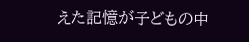えた記憶が子どもの中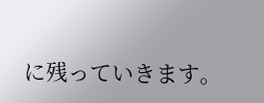に残っていきます。